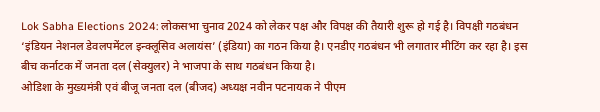Lok Sabha Elections 2024: लोकसभा चुनाव 2024 को लेकर पक्ष और विपक्ष की तैयारी शुरू हो गई है। विपक्षी गठबंधन ‘इंडियन नेशनल डेवलपमेंटल इन्क्लूसिव अलायंस’ (इंडिया) का गठन किया है। एनडीए गठबंधन भी लगातार मीटिंग कर रहा है। इस बीच कर्नाटक में जनता दल (सेक्युलर) ने भाजपा के साथ गठबंधन किया है।
ओडिशा के मुख्यमंत्री एवं बीजू जनता दल (बीजद) अध्यक्ष नवीन पटनायक ने पीएम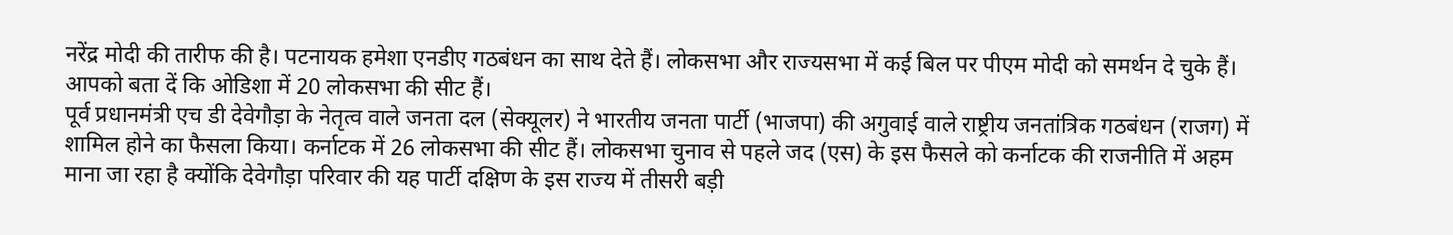नरेंद्र मोदी की तारीफ की है। पटनायक हमेशा एनडीए गठबंधन का साथ देते हैं। लोकसभा और राज्यसभा में कई बिल पर पीएम मोदी को समर्थन दे चुके हैं। आपको बता दें कि ओडिशा में 20 लोकसभा की सीट हैं।
पूर्व प्रधानमंत्री एच डी देवेगौड़ा के नेतृत्व वाले जनता दल (सेक्यूलर) ने भारतीय जनता पार्टी (भाजपा) की अगुवाई वाले राष्ट्रीय जनतांत्रिक गठबंधन (राजग) में शामिल होने का फैसला किया। कर्नाटक में 26 लोकसभा की सीट हैं। लोकसभा चुनाव से पहले जद (एस) के इस फैसले को कर्नाटक की राजनीति में अहम माना जा रहा है क्योंकि देवेगौड़ा परिवार की यह पार्टी दक्षिण के इस राज्य में तीसरी बड़ी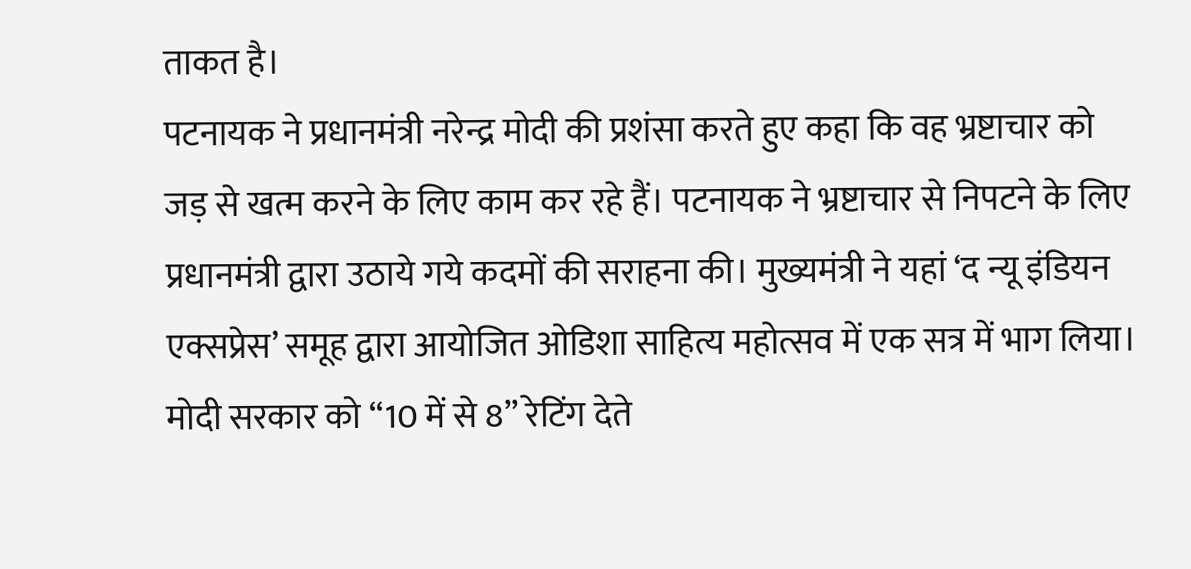ताकत है।
पटनायक ने प्रधानमंत्री नरेन्द्र मोदी की प्रशंसा करते हुए कहा कि वह भ्रष्टाचार को जड़ से खत्म करने के लिए काम कर रहे हैं। पटनायक ने भ्रष्टाचार से निपटने के लिए प्रधानमंत्री द्वारा उठाये गये कदमों की सराहना की। मुख्यमंत्री ने यहां ‘द न्यू इंडियन एक्सप्रेस’ समूह द्वारा आयोजित ओडिशा साहित्य महोत्सव में एक सत्र में भाग लिया।
मोदी सरकार को ‘‘10 में से 8’’ रेटिंग देते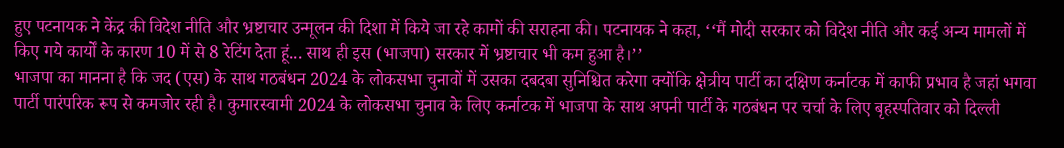हुए पटनायक ने केंद्र की विदेश नीति और भ्रष्टाचार उन्मूलन की दिशा में किये जा रहे कामों की सराहना की। पटनायक ने कहा, ‘‘मैं मोदी सरकार को विदेश नीति और कई अन्य मामलों में किए गये कार्यों के कारण 10 में से 8 रेटिंग देता हूं... साथ ही इस (भाजपा) सरकार में भ्रष्टाचार भी कम हुआ है।’’
भाजपा का मानना है कि जद (एस) के साथ गठबंधन 2024 के लोकसभा चुनावों में उसका दबदबा सुनिश्चित करेगा क्योंकि क्षेत्रीय पार्टी का दक्षिण कर्नाटक में काफी प्रभाव है जहां भगवा पार्टी पारंपरिक रूप से कमजोर रही है। कुमारस्वामी 2024 के लोकसभा चुनाव के लिए कर्नाटक में भाजपा के साथ अपनी पार्टी के गठबंधन पर चर्चा के लिए बृहस्पतिवार को दिल्ली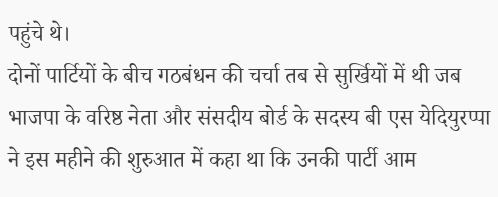पहुंचे थे।
दोनों पार्टियों के बीच गठबंधन की चर्चा तब से सुर्खियों में थी जब भाजपा के वरिष्ठ नेता और संसदीय बोर्ड के सदस्य बी एस येदियुरप्पा ने इस महीने की शुरुआत में कहा था कि उनकी पार्टी आम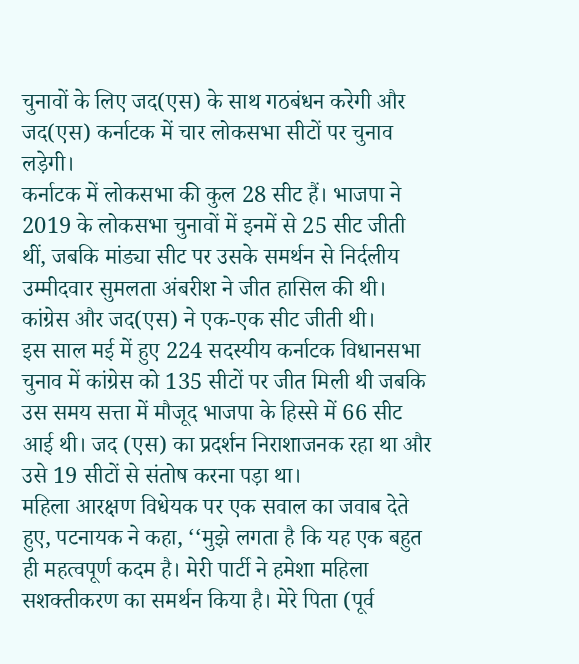चुनावों के लिए जद(एस) के साथ गठबंधन करेगी और जद(एस) कर्नाटक में चार लोकसभा सीटों पर चुनाव लड़ेगी।
कर्नाटक में लोकसभा की कुल 28 सीट हैं। भाजपा ने 2019 के लोकसभा चुनावों में इनमें से 25 सीट जीती थीं, जबकि मांड्या सीट पर उसके समर्थन से निर्दलीय उम्मीदवार सुमलता अंबरीश ने जीत हासिल की थी। कांग्रेस और जद(एस) ने एक-एक सीट जीती थी।
इस साल मई में हुए 224 सदस्यीय कर्नाटक विधानसभा चुनाव में कांग्रेस को 135 सीटों पर जीत मिली थी जबकि उस समय सत्ता में मौजूद भाजपा के हिस्से में 66 सीट आई थी। जद (एस) का प्रदर्शन निराशाजनक रहा था और उसे 19 सीटों से संतोष करना पड़ा था।
महिला आरक्षण विधेयक पर एक सवाल का जवाब देते हुए, पटनायक ने कहा, ‘‘मुझे लगता है कि यह एक बहुत ही महत्वपूर्ण कदम है। मेरी पार्टी ने हमेशा महिला सशक्तीकरण का समर्थन किया है। मेरे पिता (पूर्व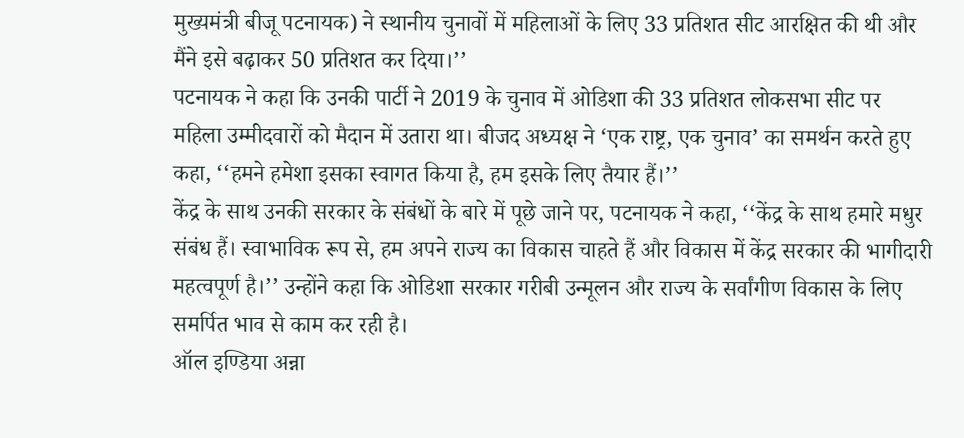मुख्यमंत्री बीजू पटनायक) ने स्थानीय चुनावों में महिलाओं के लिए 33 प्रतिशत सीट आरक्षित की थी और मैंने इसे बढ़ाकर 50 प्रतिशत कर दिया।’’
पटनायक ने कहा कि उनकी पार्टी ने 2019 के चुनाव में ओडिशा की 33 प्रतिशत लोकसभा सीट पर महिला उम्मीदवारों को मैदान में उतारा था। बीजद अध्यक्ष ने ‘एक राष्ट्र, एक चुनाव’ का समर्थन करते हुए कहा, ‘‘हमने हमेशा इसका स्वागत किया है, हम इसके लिए तैयार हैं।’’
केंद्र के साथ उनकी सरकार के संबंधों के बारे में पूछे जाने पर, पटनायक ने कहा, ‘‘केंद्र के साथ हमारे मधुर संबंध हैं। स्वाभाविक रूप से, हम अपने राज्य का विकास चाहते हैं और विकास में केंद्र सरकार की भागीदारी महत्वपूर्ण है।’’ उन्होंने कहा कि ओडिशा सरकार गरीबी उन्मूलन और राज्य के सर्वांगीण विकास के लिए समर्पित भाव से काम कर रही है।
ऑल इण्डिया अन्ना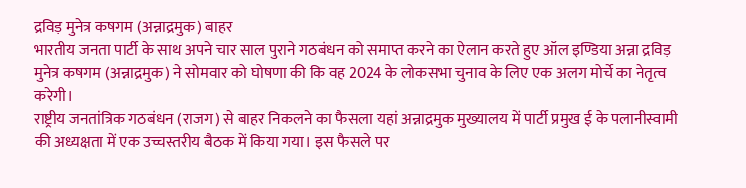द्रविड़ मुनेत्र कषगम (अन्नाद्रमुक) बाहर
भारतीय जनता पार्टी के साथ अपने चार साल पुराने गठबंधन को समाप्त करने का ऐलान करते हुए ऑल इण्डिया अन्ना द्रविड़ मुनेत्र कषगम (अन्नाद्रमुक) ने सोमवार को घोषणा की कि वह 2024 के लोकसभा चुनाव के लिए एक अलग मोर्चे का नेतृत्व करेगी।
राष्ट्रीय जनतांत्रिक गठबंधन (राजग) से बाहर निकलने का फैसला यहां अन्नाद्रमुक मुख्यालय में पार्टी प्रमुख ई के पलानीस्वामी की अध्यक्षता में एक उच्चस्तरीय बैठक में किया गया। इस फैसले पर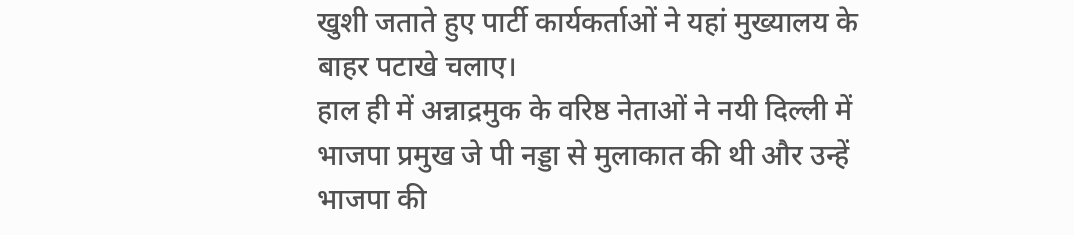खुशी जताते हुए पार्टी कार्यकर्ताओं ने यहां मुख्यालय के बाहर पटाखे चलाए।
हाल ही में अन्नाद्रमुक के वरिष्ठ नेताओं ने नयी दिल्ली में भाजपा प्रमुख जे पी नड्डा से मुलाकात की थी और उन्हें भाजपा की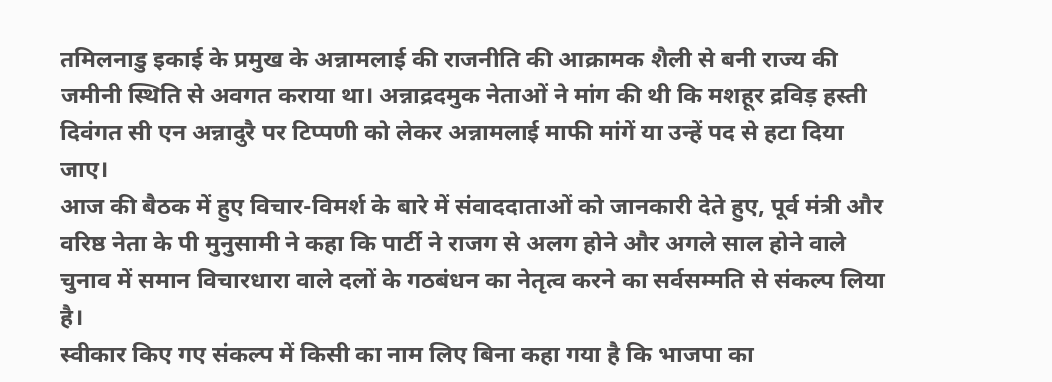तमिलनाडु इकाई के प्रमुख के अन्नामलाई की राजनीति की आक्रामक शैली से बनी राज्य की जमीनी स्थिति से अवगत कराया था। अन्नाद्रदमुक नेताओं ने मांग की थी कि मशहूर द्रविड़ हस्ती दिवंगत सी एन अन्नादुरै पर टिप्पणी को लेकर अन्नामलाई माफी मांगें या उन्हें पद से हटा दिया जाए।
आज की बैठक में हुए विचार-विमर्श के बारे में संवाददाताओं को जानकारी देते हुए, पूर्व मंत्री और वरिष्ठ नेता के पी मुनुसामी ने कहा कि पार्टी ने राजग से अलग होने और अगले साल होने वाले चुनाव में समान विचारधारा वाले दलों के गठबंधन का नेतृत्व करने का सर्वसम्मति से संकल्प लिया है।
स्वीकार किए गए संकल्प में किसी का नाम लिए बिना कहा गया है कि भाजपा का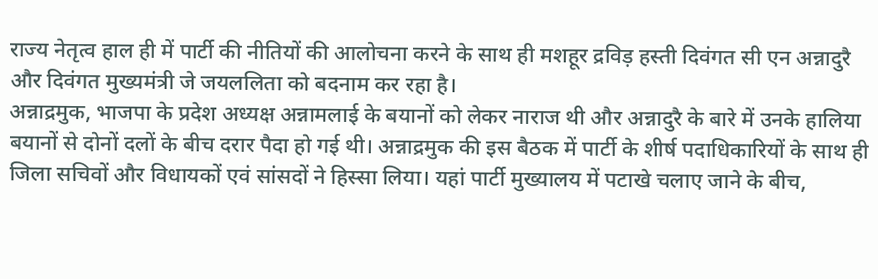राज्य नेतृत्व हाल ही में पार्टी की नीतियों की आलोचना करने के साथ ही मशहूर द्रविड़ हस्ती दिवंगत सी एन अन्नादुरै और दिवंगत मुख्यमंत्री जे जयललिता को बदनाम कर रहा है।
अन्नाद्रमुक, भाजपा के प्रदेश अध्यक्ष अन्नामलाई के बयानों को लेकर नाराज थी और अन्नादुरै के बारे में उनके हालिया बयानों से दोनों दलों के बीच दरार पैदा हो गई थी। अन्नाद्रमुक की इस बैठक में पार्टी के शीर्ष पदाधिकारियों के साथ ही जिला सचिवों और विधायकों एवं सांसदों ने हिस्सा लिया। यहां पार्टी मुख्यालय में पटाखे चलाए जाने के बीच,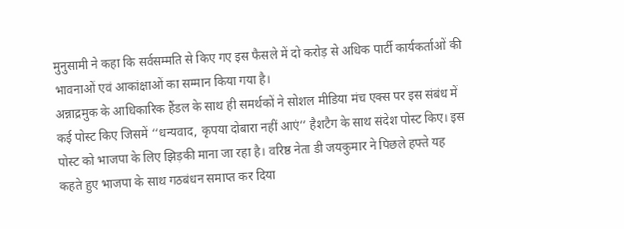मुनुसामी ने कहा कि सर्वसम्मति से किए गए इस फैसले में दो करोड़ से अधिक पार्टी कार्यकर्ताओं की भावनाओं एवं आकांक्षाओं का सम्मान किया गया है।
अन्नाद्रमुक के आधिकारिक हैंडल के साथ ही समर्थकों ने सोशल मीडिया मंच एक्स पर इस संबंध में कई पोस्ट किए जिसमें ‘‘धन्यवाद, कृपया दोबारा नहीं आएं’’ हैशटैग के साथ संदेश पोस्ट किए। इस पोस्ट को भाजपा के लिए झिड़की माना जा रहा है। वरिष्ठ नेता डी जयकुमार ने पिछले हफ्ते यह कहते हुए भाजपा के साथ गठबंधन समाप्त कर दिया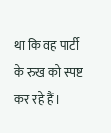था कि वह पार्टी के रुख को स्पष्ट कर रहे हैं।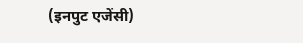(इनपुट एजेंसी)